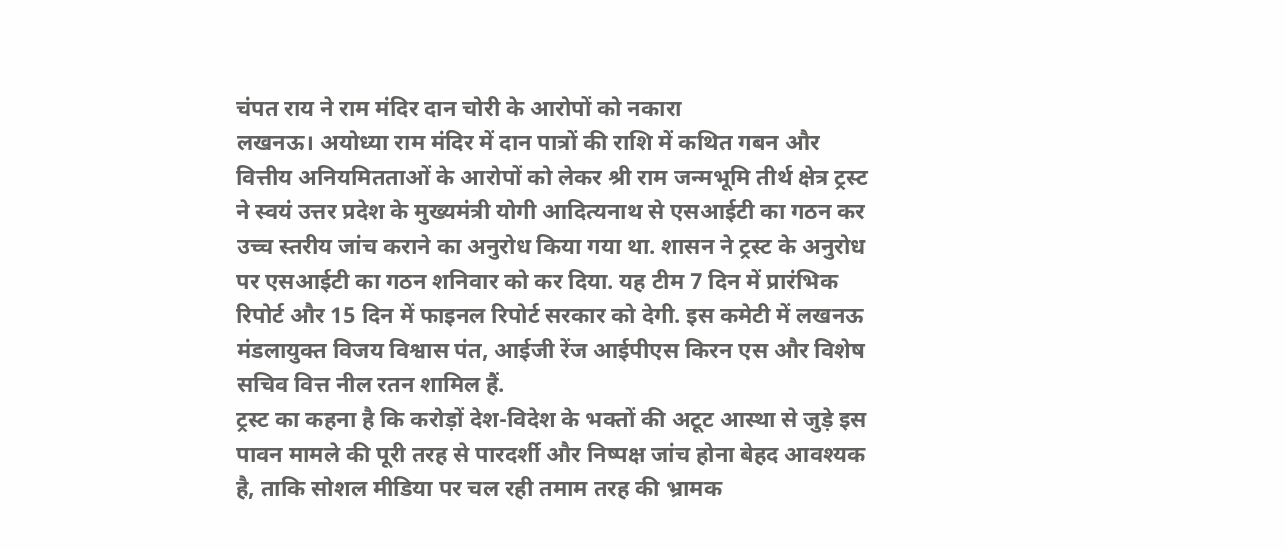चंपत राय ने राम मंदिर दान चोरी के आरोपों को नकारा
लखनऊ। अयोध्या राम मंदिर में दान पात्रों की राशि में कथित गबन और वित्तीय अनियमितताओं के आरोपों को लेकर श्री राम जन्मभूमि तीर्थ क्षेत्र ट्रस्ट ने स्वयं उत्तर प्रदेश के मुख्यमंत्री योगी आदित्यनाथ से एसआईटी का गठन कर उच्च स्तरीय जांच कराने का अनुरोध किया गया था. शासन ने ट्रस्ट के अनुरोध पर एसआईटी का गठन शनिवार को कर दिया. यह टीम 7 दिन में प्रारंभिक रिपोर्ट और 15 दिन में फाइनल रिपोर्ट सरकार को देगी. इस कमेटी में लखनऊ मंडलायुक्त विजय विश्वास पंत, आईजी रेंज आईपीएस किरन एस और विशेष सचिव वित्त नील रतन शामिल हैं.
ट्रस्ट का कहना है कि करोड़ों देश-विदेश के भक्तों की अटूट आस्था से जुड़े इस पावन मामले की पूरी तरह से पारदर्शी और निष्पक्ष जांच होना बेहद आवश्यक है, ताकि सोशल मीडिया पर चल रही तमाम तरह की भ्रामक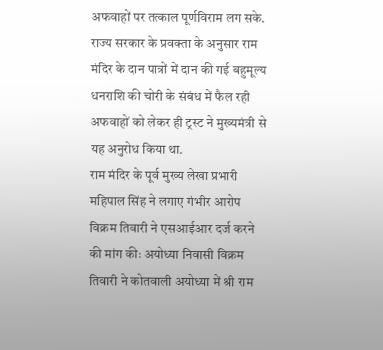अफवाहों पर तत्काल पूर्णविराम लग सके. राज्य सरकार के प्रवक्ता के अनुसार राम मंदिर के दान पात्रों में दान की गई बहुमूल्य धनराशि की चोरी के संबंध में फैल रही अफवाहों को लेकर ही ट्रस्ट ने मुख्यमंत्री से यह अनुरोध किया था.
राम मंदिर के पूर्व मुख्य लेखा प्रभारी महिपाल सिंह ने लगाए गंभीर आरोप
विक्रम तिवारी ने एसआईआर दर्ज करने की मांग कीः अयोध्या निवासी विक्रम तिवारी ने कोतवाली अयोध्या में श्री राम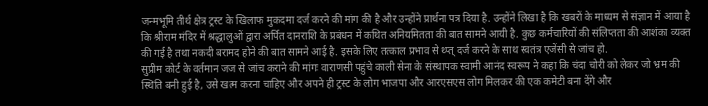जन्मभूमि तीर्थ क्षेत्र ट्रस्ट के खिलाफ मुकदमा दर्ज करने की मांग की है और उन्होंने प्रार्थना पत्र दिया है. उन्होंने लिखा है कि खबरों के माध्यम से संज्ञान में आया है कि श्रीराम मंदिर में श्रद्धालुओं द्वारा अर्पित दानराशि के प्रबंधन में कथित अनियमितता की बात सामने आयी है. कुछ कर्मचारियों की संलिप्तता की आशंका व्यक्त की गई है तथा नकदी बरामद होने की बात सामने आई है. इसके लिए तत्काल प्रभाव से थ्प्त् दर्ज करने के साथ स्वतंत्र एजेंसी से जांच हो.
सुप्रीम कोर्ट के वर्तमान जज से जांच कराने की मांगः वाराणसी पहुंचे काली सेना के संस्थापक स्वामी आनंद स्वरूप ने कहा कि चंदा चोरी को लेकर जो भ्रम की स्थिति बनी हुई है, उसे खत्म करना चाहिए और अपने ही ट्रस्ट के लोग भाजपा और आरएसएस लोग मिलकर की एक कमेटी बना देंगे और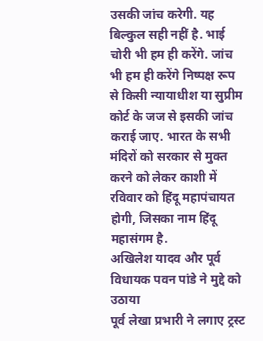उसकी जांच करेगी. यह बिल्कुल सही नहीं है. भाई चोरी भी हम ही करेंगे. जांच भी हम ही करेंगे निष्पक्ष रूप से किसी न्यायाधीश या सुप्रीम कोर्ट के जज से इसकी जांच कराई जाए. भारत के सभी मंदिरों को सरकार से मुक्त करने को लेकर काशी में रविवार को हिंदू महापंचायत होगी, जिसका नाम हिंदू महासंगम है.
अखिलेश यादव और पूर्व विधायक पवन पांडे ने मुद्दे को उठाया
पूर्व लेखा प्रभारी ने लगाए ट्रस्ट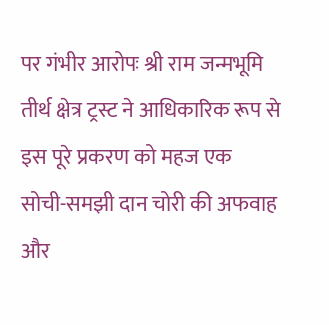पर गंभीर आरोपः श्री राम जन्मभूमि तीर्थ क्षेत्र ट्रस्ट ने आधिकारिक रूप से इस पूरे प्रकरण को महज एक सोची-समझी दान चोरी की अफवाह और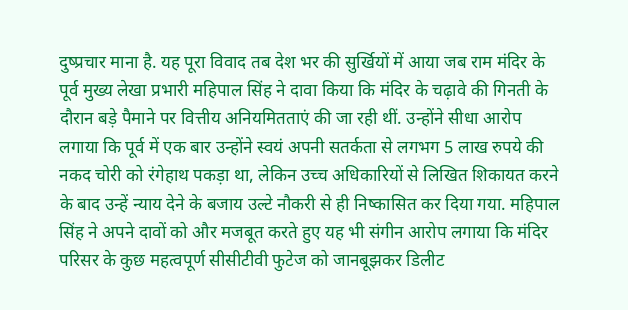दुष्प्रचार माना है. यह पूरा विवाद तब देश भर की सुर्खियों में आया जब राम मंदिर के पूर्व मुख्य लेखा प्रभारी महिपाल सिंह ने दावा किया कि मंदिर के चढ़ावे की गिनती के दौरान बड़े पैमाने पर वित्तीय अनियमितताएं की जा रही थीं. उन्होंने सीधा आरोप लगाया कि पूर्व में एक बार उन्होंने स्वयं अपनी सतर्कता से लगभग 5 लाख रुपये की नकद चोरी को रंगेहाथ पकड़ा था, लेकिन उच्च अधिकारियों से लिखित शिकायत करने के बाद उन्हें न्याय देने के बजाय उल्टे नौकरी से ही निष्कासित कर दिया गया. महिपाल सिंह ने अपने दावों को और मजबूत करते हुए यह भी संगीन आरोप लगाया कि मंदिर परिसर के कुछ महत्वपूर्ण सीसीटीवी फुटेज को जानबूझकर डिलीट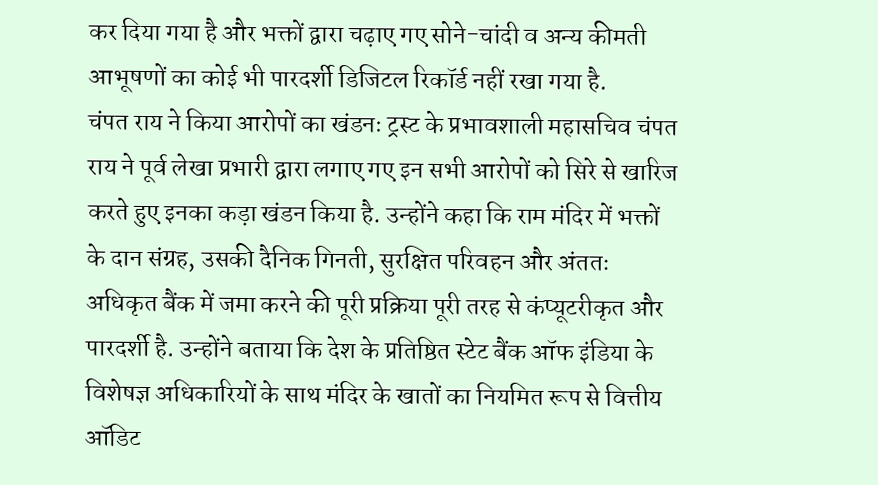कर दिया गया है और भक्तों द्वारा चढ़ाए गए सोने-चांदी व अन्य कीमती आभूषणों का कोई भी पारदर्शी डिजिटल रिकॉर्ड नहीं रखा गया है.
चंपत राय ने किया आरोपों का खंडनः ट्रस्ट के प्रभावशाली महासचिव चंपत राय ने पूर्व लेखा प्रभारी द्वारा लगाए गए इन सभी आरोपों को सिरे से खारिज करते हुए इनका कड़ा खंडन किया है. उन्होंने कहा कि राम मंदिर में भक्तों के दान संग्रह, उसकी दैनिक गिनती, सुरक्षित परिवहन और अंततः अधिकृत बैंक में जमा करने की पूरी प्रक्रिया पूरी तरह से कंप्यूटरीकृत और पारदर्शी है. उन्होंने बताया कि देश के प्रतिष्ठित स्टेट बैंक ऑफ इंडिया के विशेषज्ञ अधिकारियों के साथ मंदिर के खातों का नियमित रूप से वित्तीय ऑडिट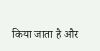किया जाता है और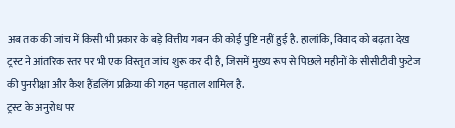अब तक की जांच में किसी भी प्रकार के बड़े वित्तीय गबन की कोई पुष्टि नहीं हुई है. हालांकि, विवाद को बढ़ता देख ट्रस्ट ने आंतरिक स्तर पर भी एक विस्तृत जांच शुरू कर दी है, जिसमें मुख्य रूप से पिछले महीनों के सीसीटीवी फुटेज की पुनरीक्षा और कैश हैंडलिंग प्रक्रिया की गहन पड़ताल शामिल है.
ट्रस्ट के अनुरोध पर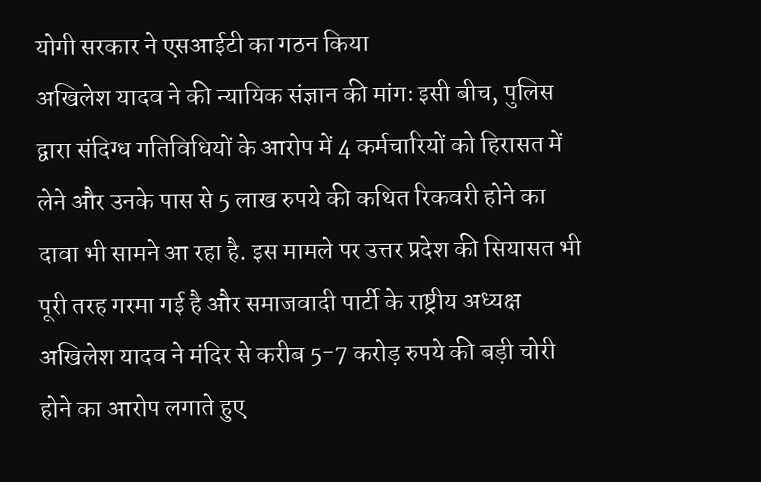योगी सरकार ने एसआईटी का गठन किया
अखिलेश यादव ने की न्यायिक संज्ञान की मांगः इसी बीच, पुलिस द्वारा संदिग्ध गतिविधियों के आरोप में 4 कर्मचारियों को हिरासत में लेने और उनके पास से 5 लाख रुपये की कथित रिकवरी होने का दावा भी सामने आ रहा है. इस मामले पर उत्तर प्रदेश की सियासत भी पूरी तरह गरमा गई है और समाजवादी पार्टी के राष्ट्रीय अध्यक्ष अखिलेश यादव ने मंदिर से करीब 5-7 करोड़ रुपये की बड़ी चोरी होने का आरोप लगाते हुए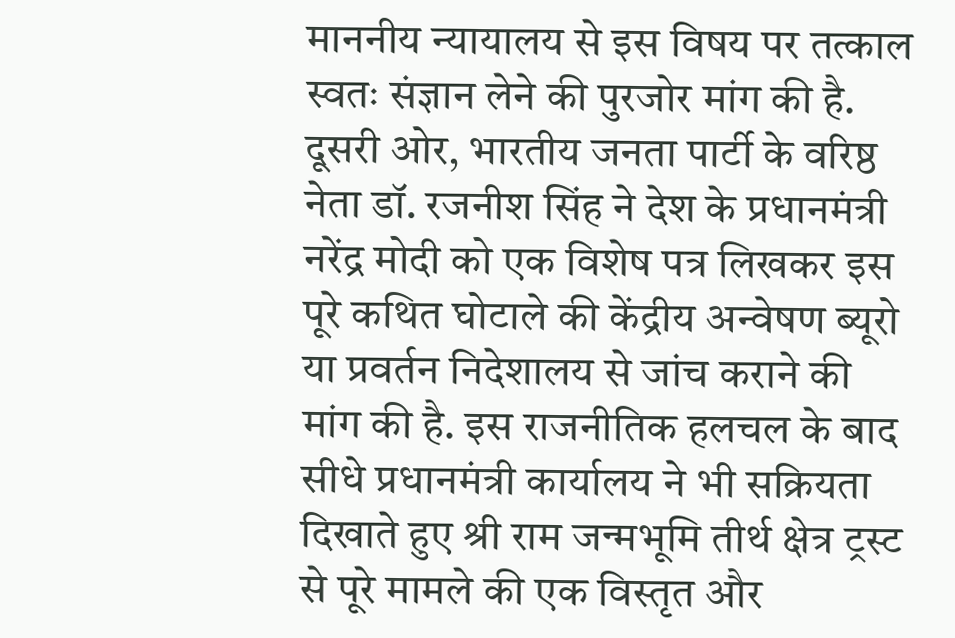माननीय न्यायालय से इस विषय पर तत्काल स्वतः संज्ञान लेने की पुरजोर मांग की है. दूसरी ओर, भारतीय जनता पार्टी के वरिष्ठ नेता डॉ. रजनीश सिंह ने देश के प्रधानमंत्री नरेंद्र मोदी को एक विशेष पत्र लिखकर इस पूरे कथित घोटाले की केंद्रीय अन्वेषण ब्यूरो या प्रवर्तन निदेशालय से जांच कराने की मांग की है. इस राजनीतिक हलचल के बाद सीधे प्रधानमंत्री कार्यालय ने भी सक्रियता दिखाते हुए श्री राम जन्मभूमि तीर्थ क्षेत्र ट्रस्ट से पूरे मामले की एक विस्तृत और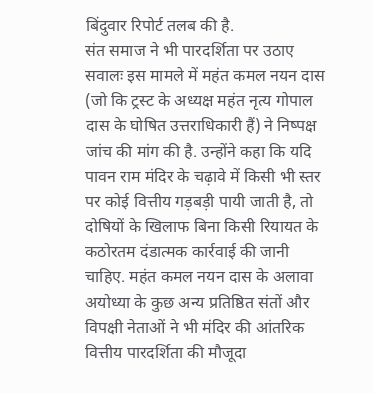बिंदुवार रिपोर्ट तलब की है.
संत समाज ने भी पारदर्शिता पर उठाए सवालः इस मामले में महंत कमल नयन दास (जो कि ट्रस्ट के अध्यक्ष महंत नृत्य गोपाल दास के घोषित उत्तराधिकारी हैं) ने निष्पक्ष जांच की मांग की है. उन्होंने कहा कि यदि पावन राम मंदिर के चढ़ावे में किसी भी स्तर पर कोई वित्तीय गड़बड़ी पायी जाती है, तो दोषियों के खिलाफ बिना किसी रियायत के कठोरतम दंडात्मक कार्रवाई की जानी चाहिए. महंत कमल नयन दास के अलावा अयोध्या के कुछ अन्य प्रतिष्ठित संतों और विपक्षी नेताओं ने भी मंदिर की आंतरिक वित्तीय पारदर्शिता की मौजूदा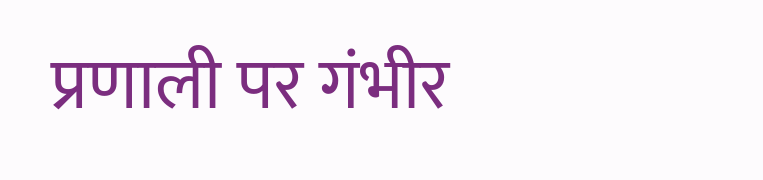प्रणाली पर गंभीर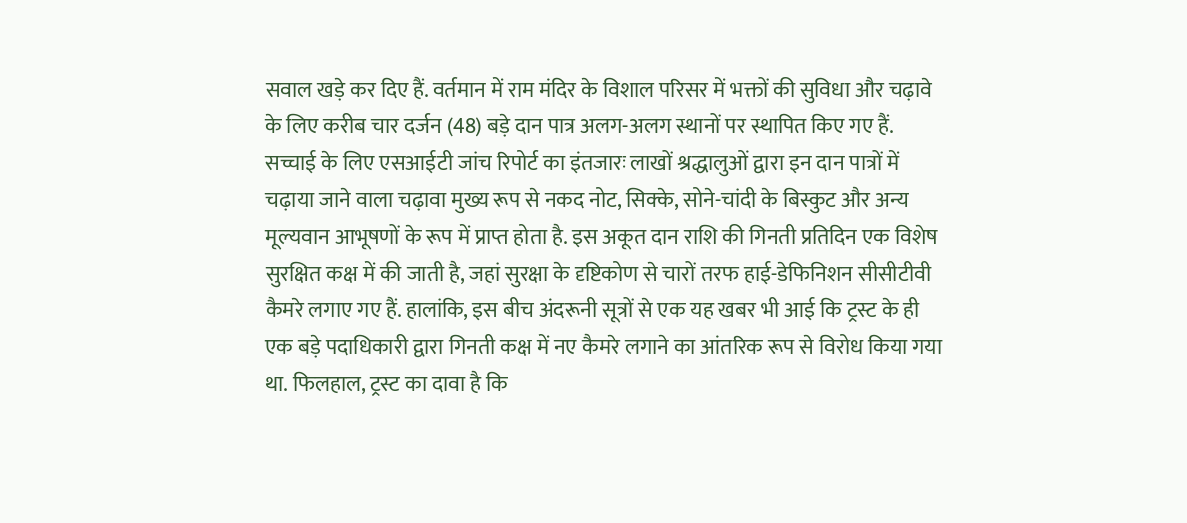सवाल खड़े कर दिए हैं. वर्तमान में राम मंदिर के विशाल परिसर में भक्तों की सुविधा और चढ़ावे के लिए करीब चार दर्जन (48) बड़े दान पात्र अलग-अलग स्थानों पर स्थापित किए गए हैं.
सच्चाई के लिए एसआईटी जांच रिपोर्ट का इंतजारः लाखों श्रद्धालुओं द्वारा इन दान पात्रों में चढ़ाया जाने वाला चढ़ावा मुख्य रूप से नकद नोट, सिक्के, सोने-चांदी के बिस्कुट और अन्य मूल्यवान आभूषणों के रूप में प्राप्त होता है. इस अकूत दान राशि की गिनती प्रतिदिन एक विशेष सुरक्षित कक्ष में की जाती है, जहां सुरक्षा के दृष्टिकोण से चारों तरफ हाई-डेफिनिशन सीसीटीवी कैमरे लगाए गए हैं. हालांकि, इस बीच अंदरूनी सूत्रों से एक यह खबर भी आई कि ट्रस्ट के ही एक बड़े पदाधिकारी द्वारा गिनती कक्ष में नए कैमरे लगाने का आंतरिक रूप से विरोध किया गया था. फिलहाल, ट्रस्ट का दावा है कि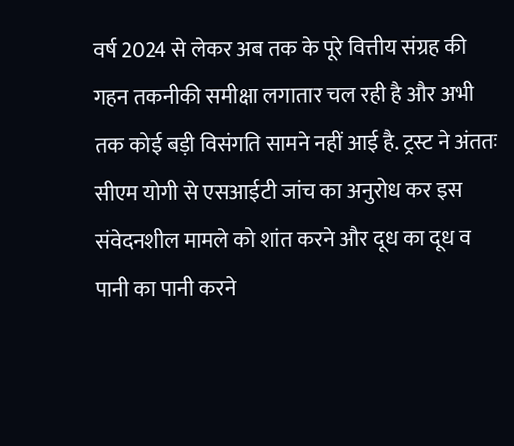वर्ष 2024 से लेकर अब तक के पूरे वित्तीय संग्रह की गहन तकनीकी समीक्षा लगातार चल रही है और अभी तक कोई बड़ी विसंगति सामने नहीं आई है. ट्रस्ट ने अंततः सीएम योगी से एसआईटी जांच का अनुरोध कर इस संवेदनशील मामले को शांत करने और दूध का दूध व पानी का पानी करने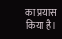का प्रयास किया है।